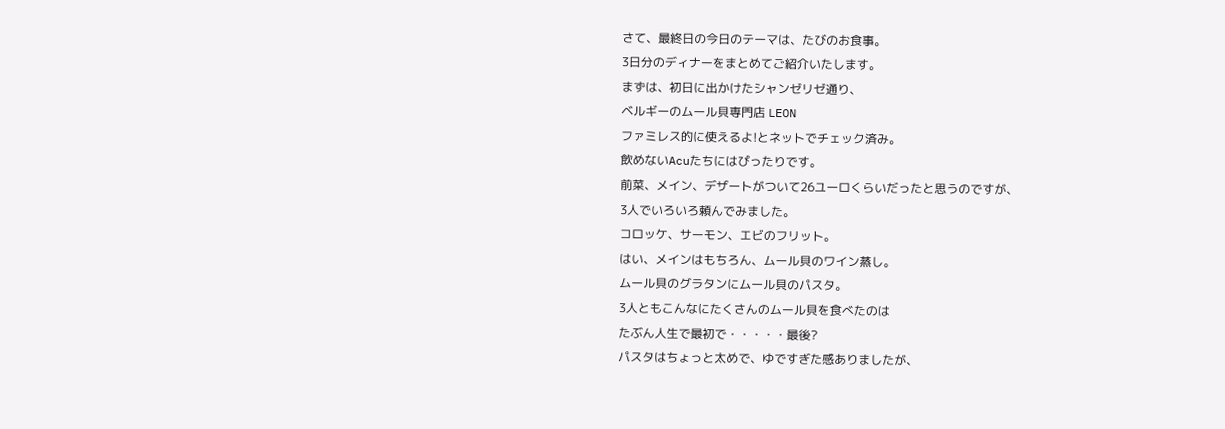さて、最終日の今日のテーマは、たびのお食事。
3日分のディナーをまとめてご紹介いたします。
まずは、初日に出かけたシャンゼリゼ通り、
ベルギーのムール貝専門店 LEON
ファミレス的に使えるよ!とネットでチェック済み。
飲めないAcuたちにはぴったりです。
前菜、メイン、デザートがついて26ユーロくらいだったと思うのですが、
3人でいろいろ頼んでみました。
コロッケ、サーモン、エビのフリット。
はい、メインはもちろん、ムール貝のワイン蒸し。
ムール貝のグラタンにムール貝のパスタ。
3人ともこんなにたくさんのムール貝を食べたのは
たぶん人生で最初で・・・・・最後?
パスタはちょっと太めで、ゆですぎた感ありましたが、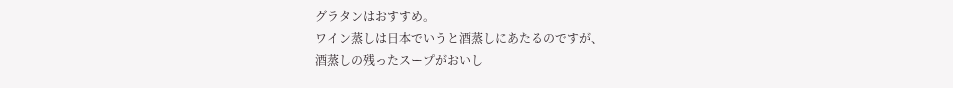グラタンはおすすめ。
ワイン蒸しは日本でいうと酒蒸しにあたるのですが、
酒蒸しの残ったスープがおいし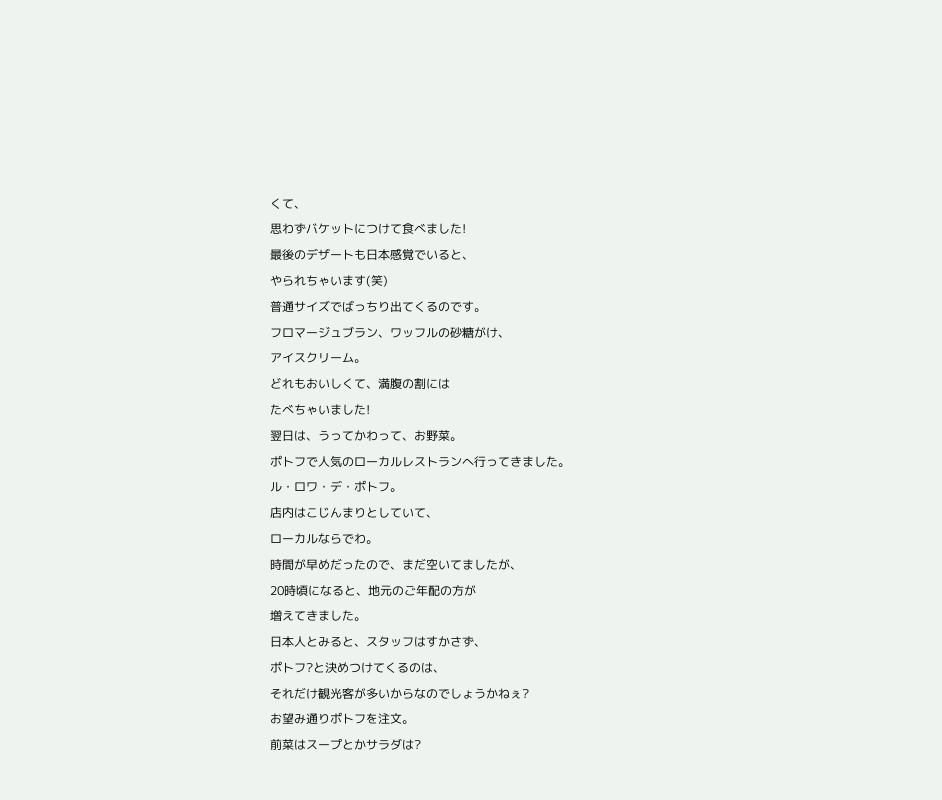くて、
思わずバケットにつけて食べました!
最後のデザートも日本感覚でいると、
やられちゃいます(笑)
普通サイズでばっちり出てくるのです。
フロマージュブラン、ワッフルの砂糖がけ、
アイスクリーム。
どれもおいしくて、満腹の割には
たべちゃいました!
翌日は、うってかわって、お野菜。
ポトフで人気のローカルレストランへ行ってきました。
ル・ロワ・デ・ポトフ。
店内はこじんまりとしていて、
ローカルならでわ。
時間が早めだったので、まだ空いてましたが、
20時頃になると、地元のご年配の方が
増えてきました。
日本人とみると、スタッフはすかさず、
ポトフ?と決めつけてくるのは、
それだけ観光客が多いからなのでしょうかねぇ?
お望み通りポトフを注文。
前菜はスープとかサラダは?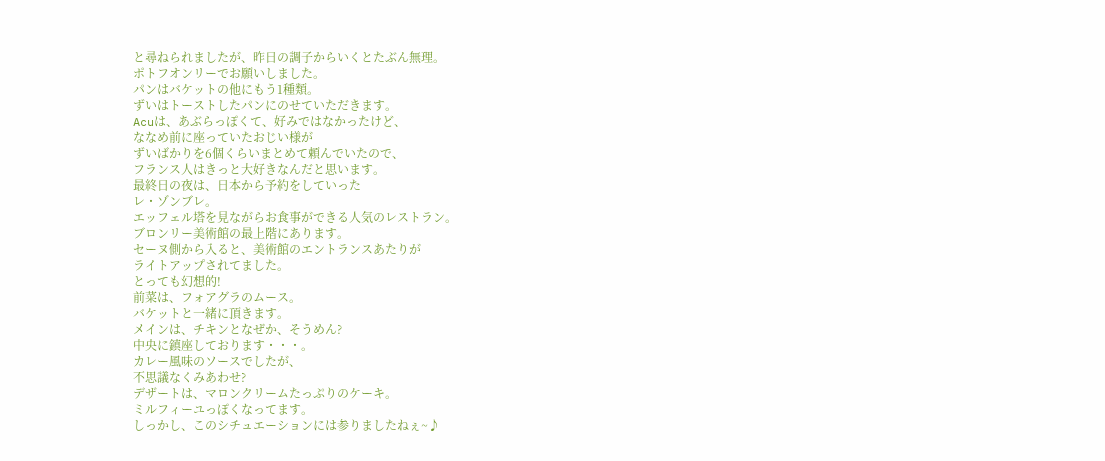と尋ねられましたが、昨日の調子からいくとたぶん無理。
ポトフオンリーでお願いしました。
パンはバケットの他にもう1種類。
ずいはトーストしたパンにのせていただきます。
Acuは、あぶらっぽくて、好みではなかったけど、
ななめ前に座っていたおじい様が
ずいばかりを6個くらいまとめて頼んでいたので、
フランス人はきっと大好きなんだと思います。
最終日の夜は、日本から予約をしていった
レ・ゾンブレ。
エッフェル塔を見ながらお食事ができる人気のレストラン。
ブロンリー美術館の最上階にあります。
セーヌ側から入ると、美術館のエントランスあたりが
ライトアップされてました。
とっても幻想的!
前菜は、フォアグラのムース。
バケットと一緒に頂きます。
メインは、チキンとなぜか、そうめん?
中央に鎮座しております・・・。
カレー風味のソースでしたが、
不思議なくみあわせ?
デザートは、マロンクリームたっぷりのケーキ。
ミルフィーユっぽくなってます。
しっかし、このシチュエーションには参りましたねぇ~♪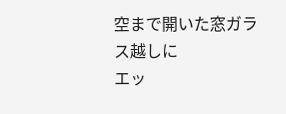空まで開いた窓ガラス越しに
エッ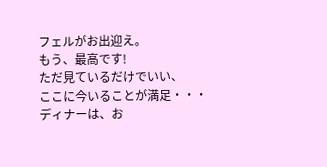フェルがお出迎え。
もう、最高です!
ただ見ているだけでいい、
ここに今いることが満足・・・
ディナーは、お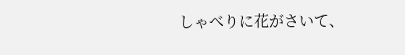しゃべりに花がさいて、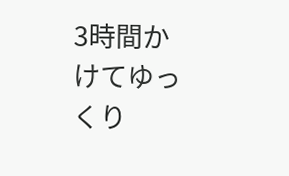3時間かけてゆっくり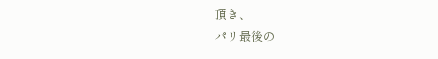頂き、
パリ最後の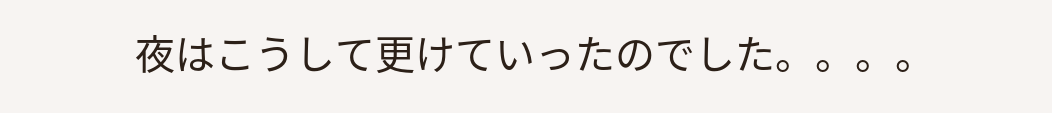夜はこうして更けていったのでした。。。。